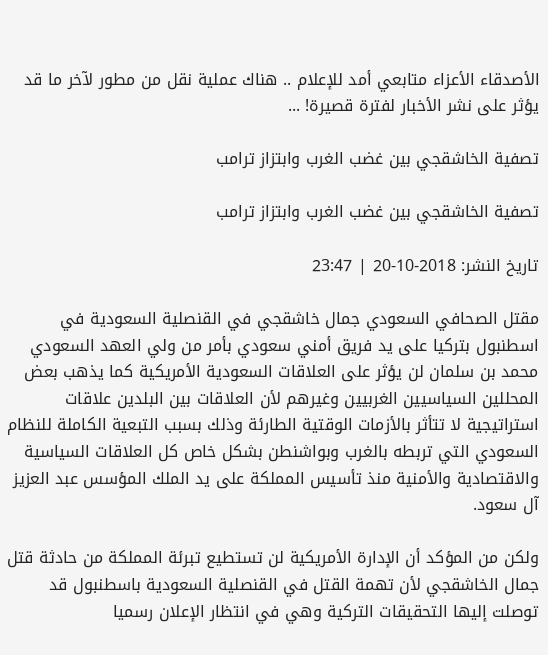الأصدقاء الأعزاء متابعي أمد للإعلام .. هناك عملية نقل من مطور لآخر ما قد يؤثر على نشر الأخبار لفترة قصيرة! ...

تصفية الخاشقجي بين غضب الغرب وابتزاز ترامب

تصفية الخاشقجي بين غضب الغرب وابتزاز ترامب

تاريخ النشر: 2018-10-20 | 23:47

مقتل الصحافي السعودي جمال خاشقجي في القنصلية السعودية في اسطنبول بتركيا على يد فريق أمني سعودي بأمر من ولي العهد السعودي محمد بن سلمان لن يؤثر على العلاقات السعودية الأمريكية كما يذهب بعض المحللين السياسيين الغربيين وغيرهم لأن العلاقات بين البلدين علاقات استراتيجية لا تتأثر بالأزمات الوقتية الطارئة وذلك بسبب التبعية الكاملة للنظام السعودي التي تربطه بالغرب وبواشنطن بشكل خاص كل العلاقات السياسية والاقتصادية والأمنية منذ تأسيس المملكة على يد الملك المؤسس عبد العزيز آل سعود.

ولكن من المؤكد أن الإدارة الأمريكية لن تستطيع تبرئة المملكة من حادثة قتل جمال الخاشقجي لأن تهمة القتل في القنصلية السعودية باسطنبول قد توصلت إليها التحقيقات التركية وهي في انتظار الإعلان رسميا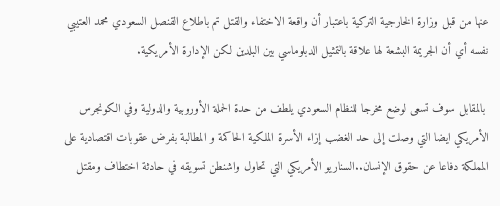عنها من قبل وزارة الخارجية التركية باعتبار أن واقعة الاختفاء والقتل تم باطلاع القنصل السعودي محمد العتيبي نفسه أي أن الجريمة البشعة لها علاقة بالتمثيل الدبلوماسي بين البلدين لكن الإدارة الأمريكية.

 بالمقابل سوف تسعى لوضع مخرجا للنظام السعودي يلطف من حدة الحملة الأوروبية والدولية وفي الكونجرس الأمريكي ايضا التي وصلت إلى حد الغضب إزاء الأسرة الملكية الحاكمة و المطالبة بفرض عقوبات اقتصادية على المملكة دفاعا عن حقوق الإنسان..السناريو الأمريكي التي تحاول واشنطن تسويقه في حادثة اختطاف ومقتل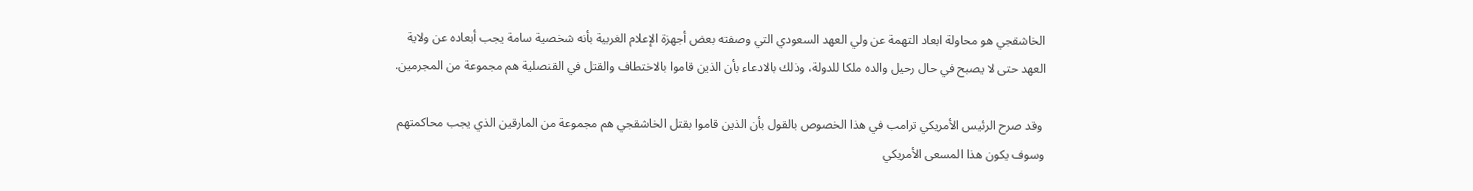الخاشقجي هو محاولة ابعاد التهمة عن ولي العهد السعودي التي وصفته بعض أجهزة الإعلام الغربية بأنه شخصية سامة يجب أبعاده عن ولاية العهد حتى لا يصبح في حال رحيل والده ملكا للدولة، وذلك بالادعاء بأن الذين قاموا بالاختطاف والقتل في القنصلية هم مجموعة من المجرمين.

 وقد صرح الرئيس الأمريكي ترامب في هذا الخصوص بالقول بأن الذين قاموا بقتل الخاشقجي هم مجموعة من المارقين الذي يجب محاكمتهم وسوف يكون هذا المسعى الأمريكي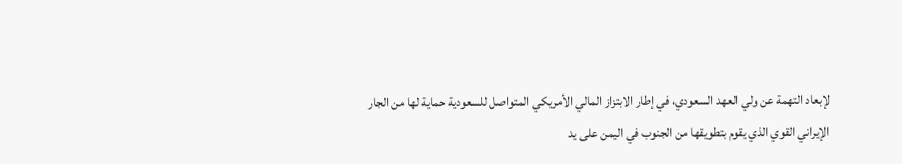لإبعاد التهمة عن ولي العهد السعودي، في إطار الابتزاز المالي الأمريكي المتواصل للسعودية حماية لها من الجار الإيراني القوي الذي يقوم بتطويقها من الجنوب في اليمن على يد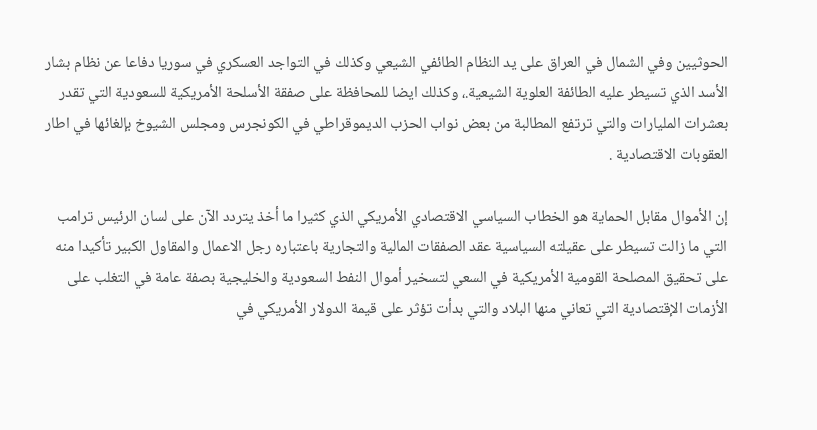الحوثيين وفي الشمال في العراق على يد النظام الطائفي الشيعي وكذلك في التواجد العسكري في سوريا دفاعا عن نظام بشار الأسد الذي تسيطر عليه الطائفة العلوية الشيعية.، وكذلك ايضا للمحافظة على صفقة الأسلحة الأمريكية للسعودية التي تقدر بعشرات المليارات والتي ترتفع المطالبة من بعض نواب الحزب الديموقراطي في الكونجرس ومجلس الشيوخ بإلغائها في اطار العقوبات الاقتصادية .

إن الأموال مقابل الحماية هو الخطاب السياسي الاقتصادي الأمريكي الذي كثيرا ما أخذ يتردد الآن على لسان الرئيس ترامب التي ما زالت تسيطر على عقيلته السياسية عقد الصفقات المالية والتجارية باعتباره رجل الاعمال والمقاول الكبير تأكيدا منه على تحقيق المصلحة القومية الأمريكية في السعي لتسخير أموال النفط السعودية والخليجية بصفة عامة في التغلب على الأزمات الإقتصادية التي تعاني منها البلاد والتي بدأت تؤثر على قيمة الدولار الأمريكي في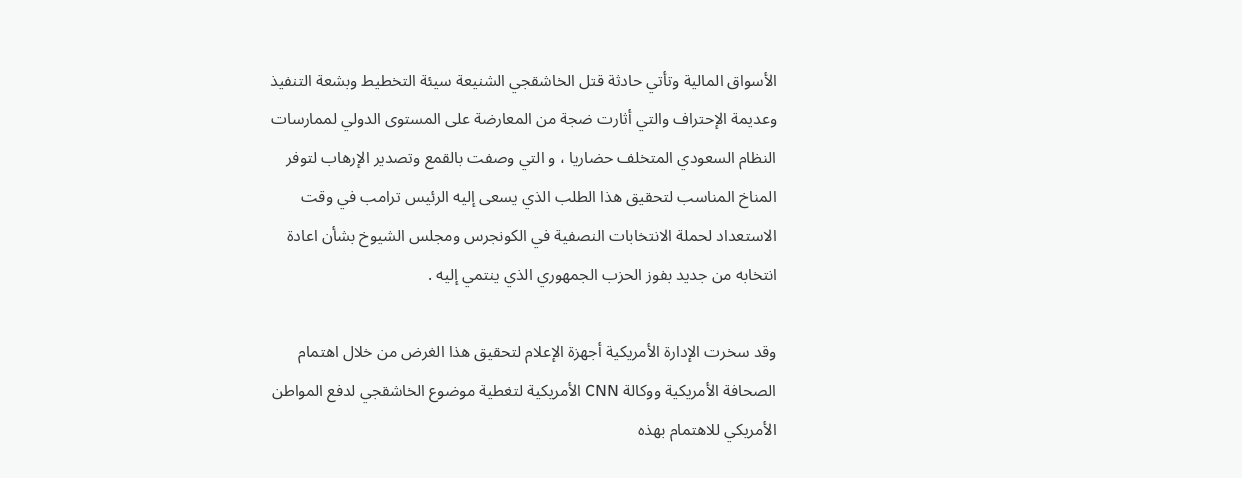الأسواق المالية وتأتي حادثة قتل الخاشقجي الشنيعة سيئة التخطيط وبشعة التنفيذ وعديمة الإحتراف والتي أثارت ضجة من المعارضة على المستوى الدولي لممارسات النظام السعودي المتخلف حضاريا ، و التي وصفت بالقمع وتصدير الإرهاب لتوفر المناخ المناسب لتحقيق هذا الطلب الذي يسعى إليه الرئيس ترامب في وقت الاستعداد لحملة الانتخابات النصفية في الكونجرس ومجلس الشيوخ بشأن اعادة انتخابه من جديد بفوز الحزب الجمهوري الذي ينتمي إليه .

وقد سخرت الإدارة الأمريكية أجهزة الإعلام لتحقيق هذا الغرض من خلال اهتمام الصحافة الأمريكية ووكالة CNN الأمريكية لتغطية موضوع الخاشقجي لدفع المواطن الأمريكي للاهتمام بهذه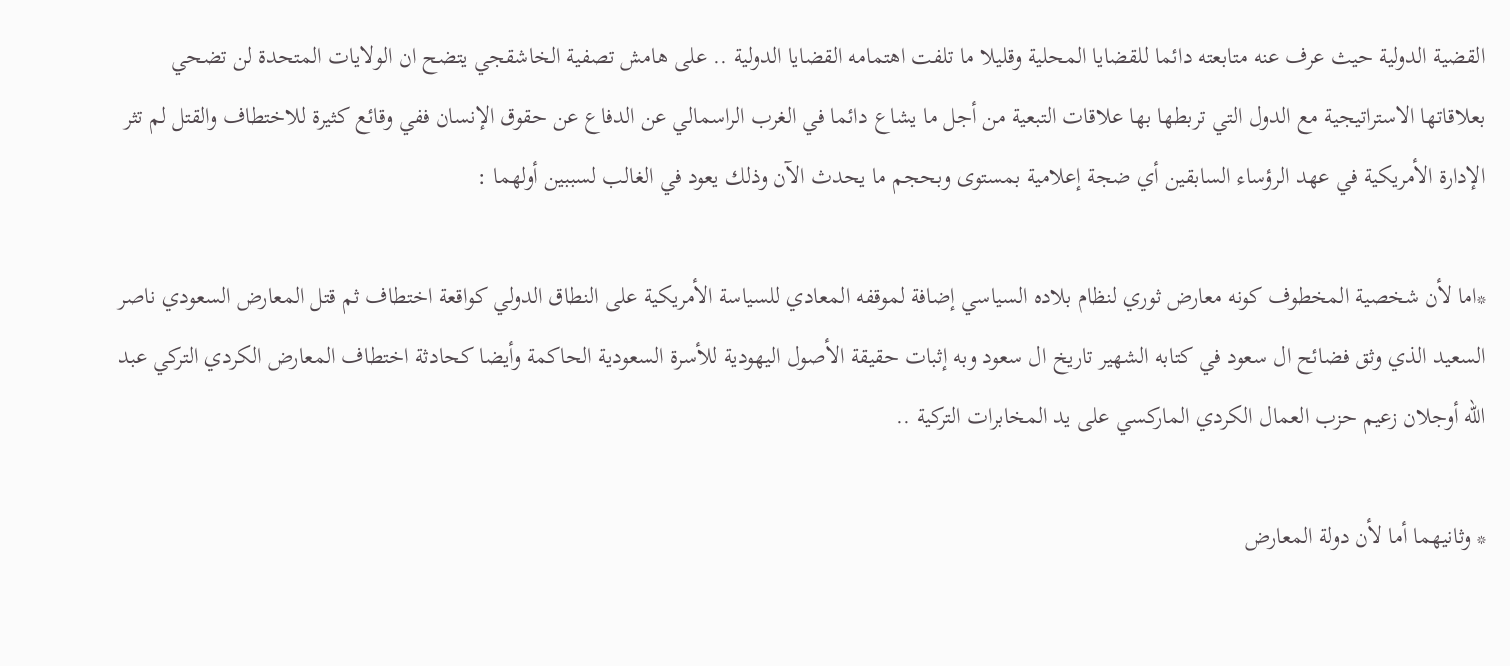القضية الدولية حيث عرف عنه متابعته دائما للقضايا المحلية وقليلا ما تلفت اهتمامه القضايا الدولية .. على هامش تصفية الخاشقجي يتضح ان الولايات المتحدة لن تضحي بعلاقاتها الاستراتيجية مع الدول التي تربطها بها علاقات التبعية من أجل ما يشاع دائما في الغرب الراسمالي عن الدفاع عن حقوق الإنسان ففي وقائع كثيرة للاختطاف والقتل لم تثر الإدارة الأمريكية في عهد الرؤساء السابقين أي ضجة إعلامية بمستوى وبحجم ما يحدث الآن وذلك يعود في الغالب لسببين أولهما :

*اما لأن شخصية المخطوف كونه معارض ثوري لنظام بلاده السياسي إضافة لموقفه المعادي للسياسة الأمريكية على النطاق الدولي كواقعة اختطاف ثم قتل المعارض السعودي ناصر السعيد الذي وثق فضائح ال سعود في كتابه الشهير تاريخ ال سعود وبه إثبات حقيقة الأصول اليهودية للأسرة السعودية الحاكمة وأيضا كحادثة اختطاف المعارض الكردي التركي عبد الله أوجلان زعيم حزب العمال الكردي الماركسي على يد المخابرات التركية ..

* وثانيهما أما لأن دولة المعارض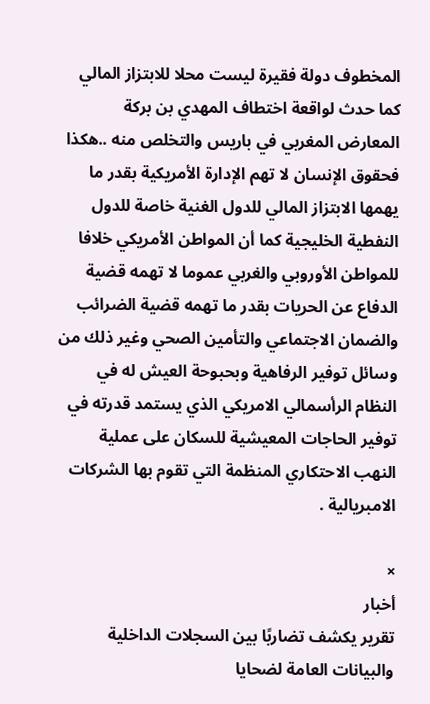المخطوف دولة فقيرة ليست محلا للابتزاز المالي كما حدث لواقعة اختطاف المهدي بن بركة المعارض المغربي في باريس والتخلص منه ..هكذا فحقوق الإنسان لا تهم الإدارة الأمريكية بقدر ما يهمها الابتزاز المالي للدول الغنية خاصة للدول النفطية الخليجية كما أن المواطن الأمريكي خلافا للمواطن الأوروبي والغربي عموما لا تهمه قضية الدفاع عن الحريات بقدر ما تهمه قضية الضرائب والضمان الاجتماعي والتأمين الصحي وغير ذلك من وسائل توفير الرفاهية وبحبوحة العيش له في النظام الرأسمالي الامريكي الذي يستمد قدرته في توفير الحاجات المعيشية للسكان على عملية النهب الاحتكاري المنظمة التي تقوم بها الشركات الامبريالية .

×
أخبار
تقرير يكشف تضاربًا بين السجلات الداخلية والبيانات العامة لضحايا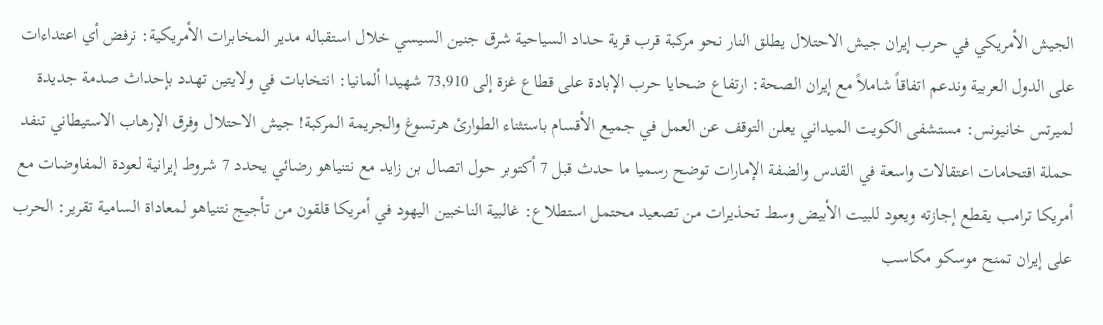الجيش الأمريكي في حرب إيران جيش الاحتلال يطلق النار نحو مركبة قرب قرية حداد السياحية شرق جنين السيسي خلال استقباله مدير المخابرات الأمريكية: نرفض أي اعتداءات على الدول العربية وندعم اتفاقاً شاملاً مع إيران الصحة: ارتفاع ضحايا حرب الإبادة على قطاع غزة إلى 73,910 شهيدا ألمانيا: انتخابات في ولايتين تهدد بإحداث صدمة جديدة لميرتس خانيونس: مستشفى الكويت الميداني يعلن التوقف عن العمل في جميع الأقسام باستثناء الطوارئ هرتسوغ والجريمة المركبة! جيش الاحتلال وفرق الإرهاب الاستيطاني تنفد حملة اقتحامات اعتقالات واسعة في القدس والضفة الإمارات توضح رسميا ما حدث قبل 7 أكتوبر حول اتصال بن زايد مع نتنياهو رضائي يحدد 7 شروط إيرانية لعودة المفاوضات مع أمريكا ترامب يقطع إجازته ويعود للبيت الأبيض وسط تحذيرات من تصعيد محتمل استطلاع: غالبية الناخبين اليهود في أمريكا قلقون من تأجيج نتنياهو لمعاداة السامية تقرير: الحرب على إيران تمنح موسكو مكاسب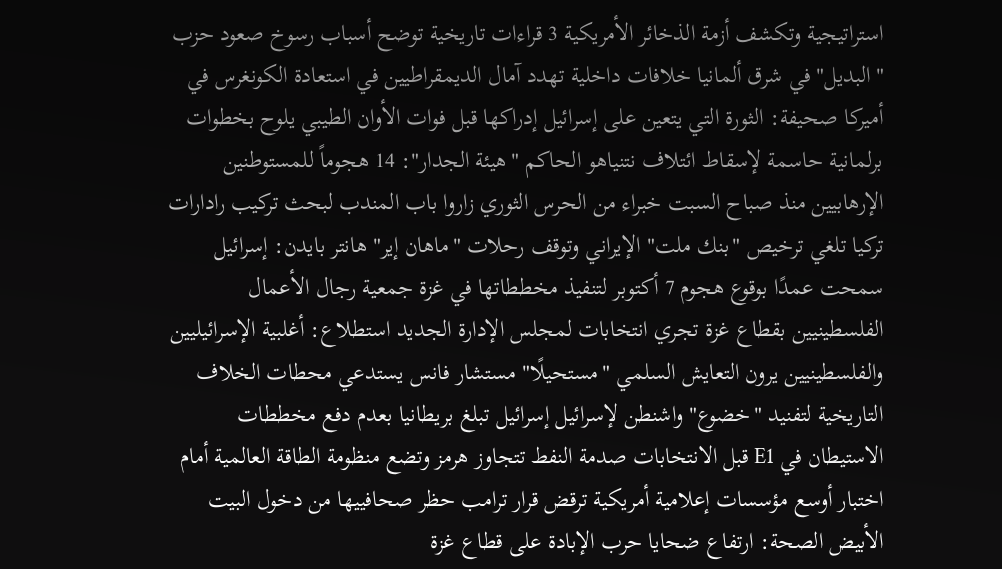استراتيجية وتكشف أزمة الذخائر الأمريكية 3 قراءات تاريخية توضح أسباب رسوخ صعود حزب "البديل" في شرق ألمانيا خلافات داخلية تهدد آمال الديمقراطيين في استعادة الكونغرس في أميركا صحيفة: الثورة التي يتعين على إسرائيل إدراكها قبل فوات الأوان الطيبي يلوح بخطوات برلمانية حاسمة لإسقاط ائتلاف نتنياهو الحاكم "هيئة الجدار": 14 هجوماً للمستوطنين الإرهابيين منذ صباح السبت خبراء من الحرس الثوري زاروا باب المندب لبحث تركيب رادارات تركيا تلغي ترخيص "بنك ملت" الإيراني وتوقف رحلات "ماهان إير" هانتر بايدن: إسرائيل سمحت عمدًا بوقوع هجوم 7 أكتوبر لتنفيذ مخططاتها في غزة جمعية رجال الأعمال الفلسطينيين بقطاع غزة تجري انتخابات لمجلس الإدارة الجديد استطلاع: أغلبية الإسرائيليين والفلسطينيين يرون التعايش السلمي "مستحيلًا" مستشار فانس يستدعي محطات الخلاف التاريخية لتفنيد "خضوع" واشنطن لإسرائيل إسرائيل تبلغ بريطانيا بعدم دفع مخططات الاستيطان في E1 قبل الانتخابات صدمة النفط تتجاوز هرمز وتضع منظومة الطاقة العالمية أمام اختبار أوسع مؤسسات إعلامية أمريكية ترقض قرار ترامب حظر صحافييها من دخول البيت الأبيض الصحة: ارتفاع ضحايا حرب الإبادة على قطاع غزة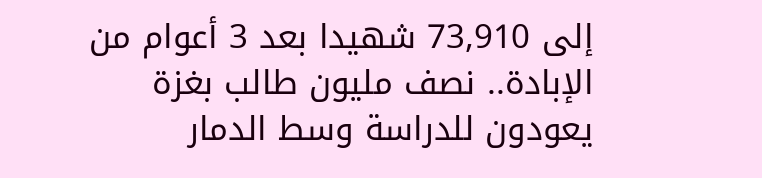إلى 73,910 شهيدا بعد 3 أعوام من الإبادة.. نصف مليون طالب بغزة يعودون للدراسة وسط الدمار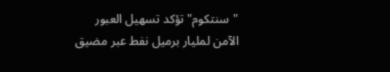"سنتكوم" تؤكد تسهيل العبور الآمن لمليار برميل نفط عبر مضيق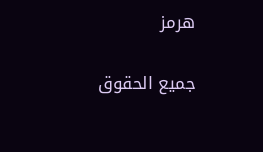هرمز

جميع الحقوق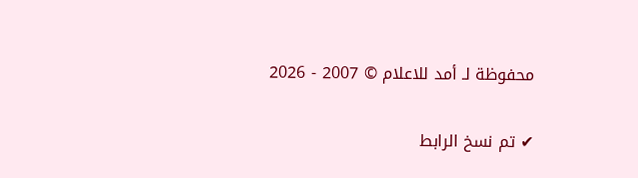محفوظة لـ أمد للاعلام © 2007 - 2026

✔ تم نسخ الرابط